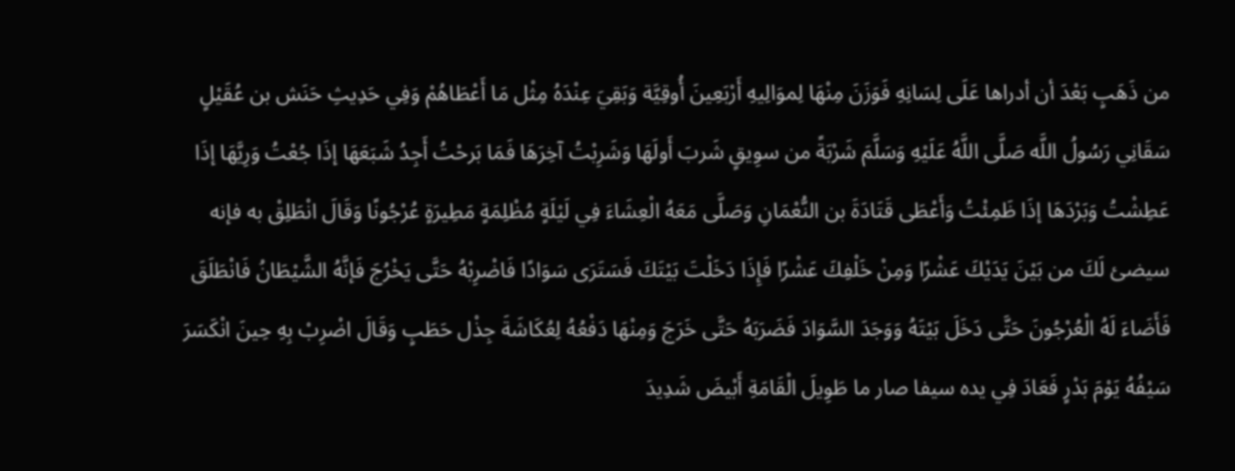من ذَهَبٍ بَعْدَ أن أدراها عَلَى لِسَانِهِ فَوَزَنَ مِنْهَا لِموَالِيهِ أَرْبَعِينَ أُوقِيَّة وَبَقِيَ عِنْدَهُ مِثْل مَا أَعْطَاهُمْ وَفِي حَدِيثِ حَنَش بن عُقَيْلٍ سَقَانِي رَسُولُ اللَّه صَلَّى اللَّهُ عَلَيْهِ وَسَلَّمَ شَرْبَةً من سوِيقٍ شَربَ أَولَهَا وَشَرِبْتُ آخِرَهَا فَمَا بَرحْتُ أَجِدُ شَبَعَهَا إذَا جُعْتُ وَرِيَّهَا إذَا عَطِشْتُ وَبَرْدَهَا إذَا ظَمِئْتُ وَأَعْطَى قَتَادَةَ بن النُّعْمَانِ وَصَلَّى مَعَهُ الْعِشَاءَ فِي لَيْلَةٍ مُظْلِمَةٍ مَطِيرَةٍ عُرْجُونًا وَقَالَ انْطَلِقْ به فإنه سيضئ لَكَ من بَيْنَ يَدَيْكَ عَشْرًا وَمِنْ خَلْفِكَ عَشْرًا فَإِذَا دَخَلْتَ بَيْتَكَ فَسَتَرَى سَوَادًا فَاضْرِبْهُ حَتَّى يَخْرُجَ فَإنَّهُ الشَّيْطَانُ فَانْطَلَقَ فَأَضَاءَ لَهُ الْعُرْجُونَ حَتَّى دَخَلَ بَيْتَهُ وَوَجَدَ السَّوَادَ فَضَرَبَهُ حَتَّى خَرَجَ وَمِنْهَا دَفْعُهُ لِعُكَاشَةَ جِذْل حَطَبٍ وَقَالَ اضْرِبْ بِهِ حِينَ انْكَسَرَ سَيْفُهُ يَوْمَ بَدْرٍ فَعَادَ فِي يده سيفا صار ما طَوِيلَ الْقَامَةِ أَبْيضَ شَدِيدَ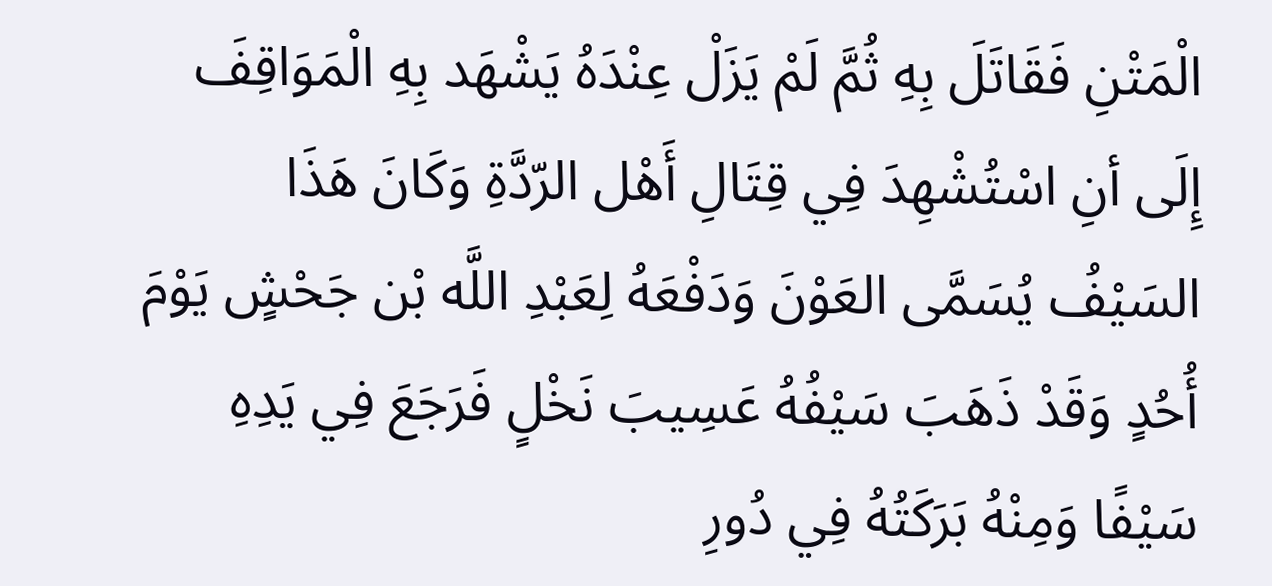الْمَتْنِ فَقَاتَلَ بِهِ ثُمَّ لَمْ يَزَلْ عِنْدَهُ يَشْهَد بِهِ الْمَوَاقِفَ إِلَى أنِ اسْتُشْهِدَ فِي قِتَالِ أَهْل الرّدَّةِ وَكَانَ هَذَا السَيْفُ يُسَمَّى العَوْنَ وَدَفْعَهُ لِعَبْدِ اللَّه بْن جَحْشٍ يَوْمَ أُحُدٍ وَقَدْ ذَهَبَ سَيْفُهُ عَسِيبَ نَخْلٍ فَرَجَعَ فِي يَدِهِ سَيْفًا وَمِنْهُ بَرَكَتُهُ فِي دُورِ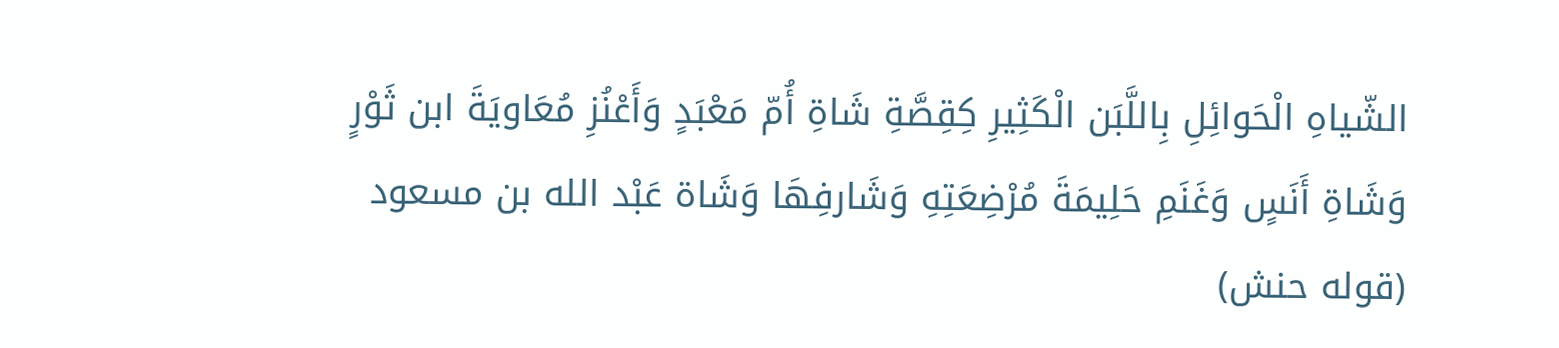الشّياهِ الْحَوائِلِ بِاللَّبَن الْكَثِيرِ كِقِصَّةِ شَاةِ أُمّ مَعْبَدٍ وَأَعْنُزِ مُعَاويَةَ ابن ثَوْرٍ وَشَاةِ أَنَسٍ وَغَنَمِ حَلِيمَةَ مُرْضِعَتِهِ وَشَارفِهَا وَشَاة عَبْد الله بن مسعود
(قوله حنش)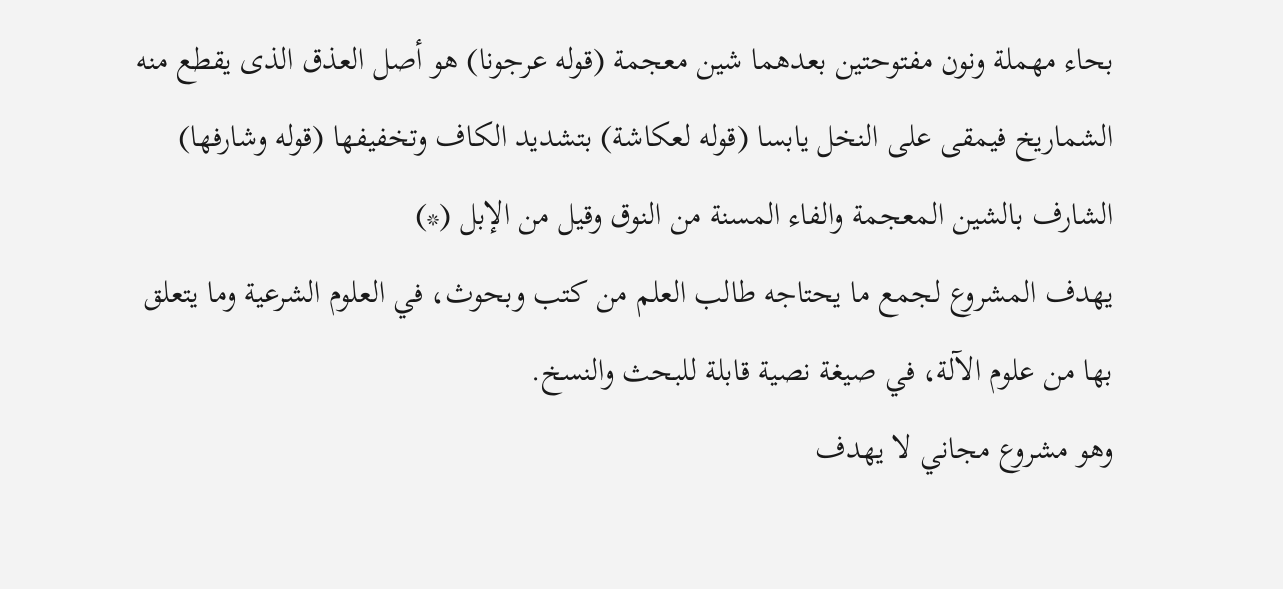بحاء مهملة ونون مفتوحتين بعدهما شين معجمة (قوله عرجونا) هو أصل العذق الذى يقطع منه الشماريخ فيمقى على النخل يابسا (قوله لعكاشة) بتشديد الكاف وتخفيفها (قوله وشارفها) الشارف بالشين المعجمة والفاء المسنة من النوق وقيل من الإبل (*)
يهدف المشروع لجمع ما يحتاجه طالب العلم من كتب وبحوث، في العلوم الشرعية وما يتعلق بها من علوم الآلة، في صيغة نصية قابلة للبحث والنسخ.
وهو مشروع مجاني لا يهدف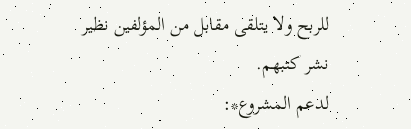للربح ولا يتلقى مقابل من المؤلفين نظير نشر كتبهم.
لدعم المشروع*: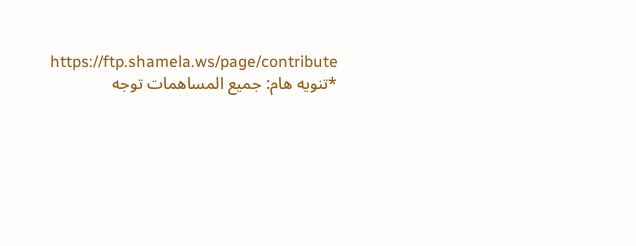https://ftp.shamela.ws/page/contribute
*تنويه هام: جميع المساهمات توجه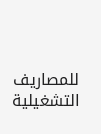للمصاريف التشغيلية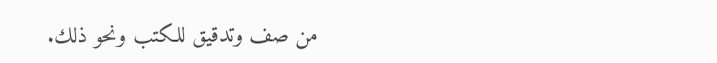من صف وتدقيق للكتب ونحو ذلك.